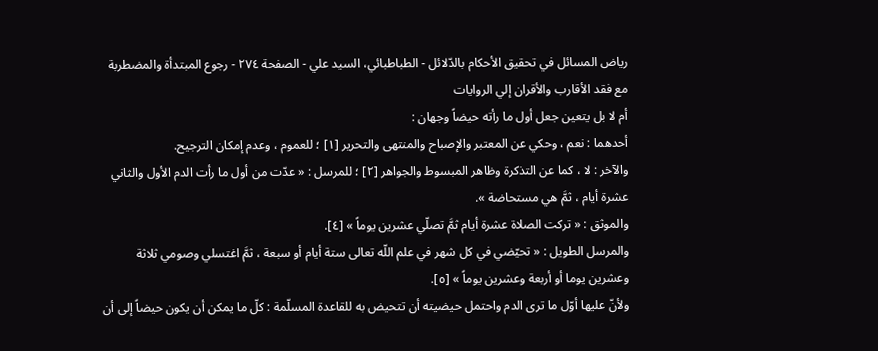رياض المسائل في تحقيق الأحكام بالدّلائل - الطباطبائي، السيد علي - الصفحة ٢٧٤ - رجوع المبتدأة والمضطربة مع فقد الأقارب والأقران إلي الروايات
أم لا بل يتعين جعل أول ما رأته حيضاً وجهان :
أحدهما : نعم ، وحكي عن المعتبر والإصباح والمنتهى والتحرير [١] ؛ للعموم ، وعدم إمكان الترجيح.
والآخر : لا ، كما عن التذكرة وظاهر المبسوط والجواهر [٢] ؛ للمرسل : « عدّت من أول ما رأت الدم الأول والثاني عشرة أيام ، ثمَّ هي مستحاضة ».
والموثق : « تركت الصلاة عشرة أيام ثمَّ تصلّي عشرين يوماً » [٤].
والمرسل الطويل : « تحيّضي في كل شهر في علم اللّه تعالى ستة أيام أو سبعة ، ثمَّ اغتسلي وصومي ثلاثة وعشرين يوما أو أربعة وعشرين يوماً » [٥].
ولأنّ عليها أوّل ما ترى الدم واحتمل حيضيته أن تتحيض به للقاعدة المسلّمة : كلّ ما يمكن أن يكون حيضاً إلى أن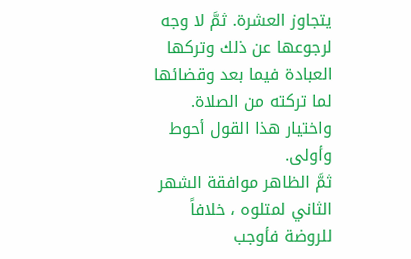يتجاوز العشرة. ثمَّ لا وجه لرجوعها عن ذلك وتركها العبادة فيما بعد وقضائها لما تركته من الصلاة.
واختيار هذا القول أحوط وأولى.
ثمَّ الظاهر موافقة الشهر الثاني لمتلوه ، خلافاً للروضة فأوجب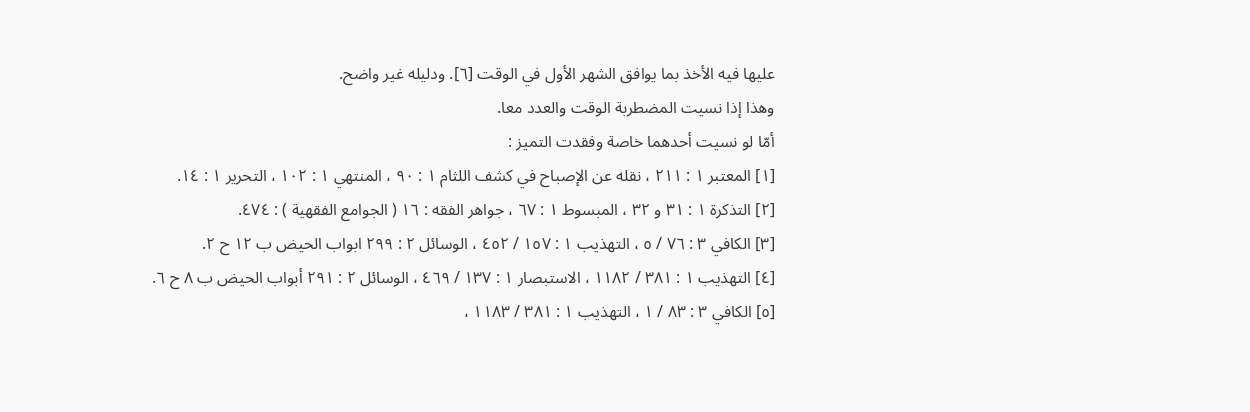عليها فيه الأخذ بما يوافق الشهر الأول في الوقت [٦]. ودليله غير واضح.
وهذا إذا نسيت المضطربة الوقت والعدد معا.
أمّا لو نسيت أحدهما خاصة وفقدت التميز :
[١] المعتبر ١ : ٢١١ ، نقله عن الإصباح في كشف اللثام ١ : ٩٠ ، المنتهي ١ : ١٠٢ ، التحرير ١ : ١٤.
[٢] التذكرة ١ : ٣١ و ٣٢ ، المبسوط ١ : ٦٧ ، جواهر الفقه : ١٦ ( الجوامع الفقهية ) : ٤٧٤.
[٣] الكافي ٣ : ٧٦ / ٥ ، التهذيب ١ : ١٥٧ / ٤٥٢ ، الوسائل ٢ : ٢٩٩ ابواب الحيض ب ١٢ ح ٢.
[٤] التهذيب ١ : ٣٨١ / ١١٨٢ ، الاستبصار ١ : ١٣٧ / ٤٦٩ ، الوسائل ٢ : ٢٩١ أبواب الحيض ب ٨ ح ٦.
[٥] الكافي ٣ : ٨٣ / ١ ، التهذيب ١ : ٣٨١ / ١١٨٣ ،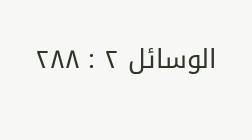الوسائل ٢ : ٢٨٨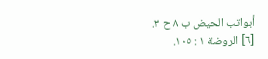أبواتب الحيض ب ٨ ح ٣.
[٦] الروضة ١ : ١٠٥.